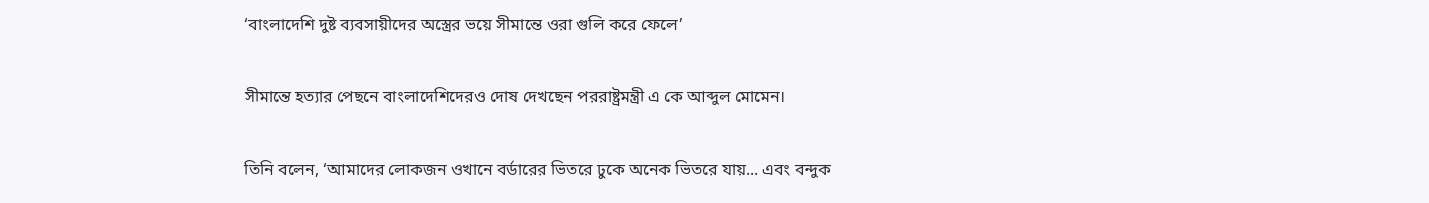‘বাংলাদেশি দুষ্ট ব্যবসায়ীদের অস্ত্রের ভয়ে সীমান্তে ওরা গুলি করে ফেলে’

সীমান্তে হত্যার পেছনে বাংলাদেশিদেরও দোষ দেখছেন পররাষ্ট্রমন্ত্রী এ কে আব্দুল মোমেন।

তিনি বলেন, ‘আমাদের লোকজন ওখানে বর্ডারের ভিতরে ঢুকে অনেক ভিতরে যায়... এবং বন্দুক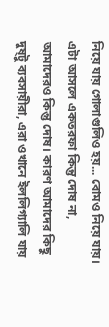নিয়ে যায় গোলাগুলিও হয়... বোমও নিয়ে যায়। এটা আসলে একতরফা কিন্তু দোষ না, আমাদেরও কিন্তু দোষ। কারণ আমাদের কিছু দুষ্‌টু ব্যবসায়ীরা, এরা ওখানে ইললিগ্যালি যায়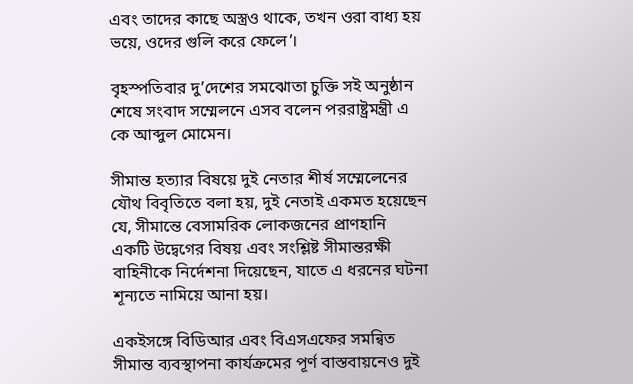এবং তাদের কাছে অস্ত্রও থাকে, তখন ওরা বাধ্য হয় ভয়ে, ওদের গুলি করে ফেলে’।

বৃহস্পতিবার দু’দেশের সমঝোতা চুক্তি সই অনুষ্ঠান শেষে সংবাদ সম্মেলনে এসব বলেন পররাষ্ট্রমন্ত্রী এ কে আব্দুল মোমেন।

সীমান্ত হত্যার বিষয়ে দুই নেতার শীর্ষ সম্মেলেনের যৌথ বিবৃতিতে বলা হয়, দুই নেতাই একমত হয়েছেন যে, সীমান্তে বেসামরিক লোকজনের প্রাণহানি একটি উদ্বেগের বিষয় এবং সংশ্লিষ্ট সীমান্তরক্ষী বাহিনীকে নির্দেশনা দিয়েছেন, যাতে এ ধরনের ঘটনা শূন্যতে নামিয়ে আনা হয়।

একইসঙ্গে বিডিআর এবং বিএসএফের সমন্বিত সীমান্ত ব্যবস্থাপনা কার্যক্রমের পূর্ণ বাস্তবায়নেও দুই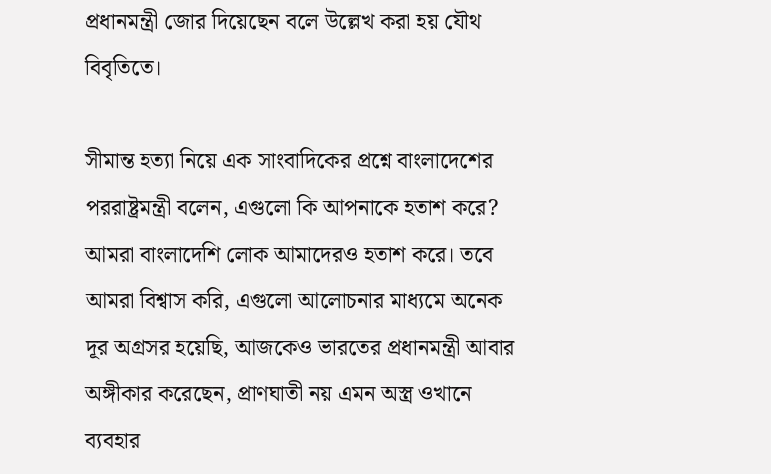প্রধানমন্ত্রী জোর দিয়েছেন বলে উল্লেখ করা হয় যৌথ বিবৃতিতে।

সীমান্ত হত্যা নিয়ে এক সাংবাদিকের প্রশ্নে বাংলাদেশের পররাষ্ট্রমন্ত্রী বলেন, এগুলো কি আপনাকে হতাশ করে? আমরা বাংলাদেশি লোক আমাদেরও হতাশ করে। তবে আমরা বিশ্বাস করি, এগুলো আলোচনার মাধ্যমে অনেক দূর অগ্রসর হয়েছি, আজকেও ভারতের প্রধানমন্ত্রী আবার অঙ্গীকার করেছেন, প্রাণঘাতী নয় এমন অস্ত্র ওখানে ব্যবহার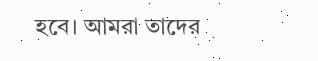হবে। আমরা তাদের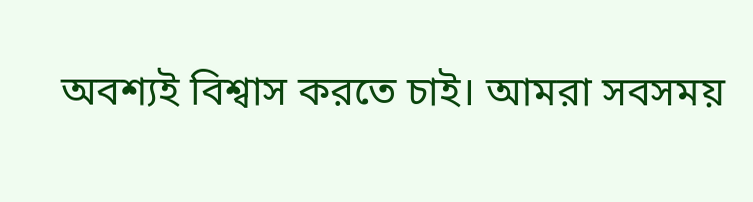অবশ্যই বিশ্বাস করতে চাই। আমরা সবসময়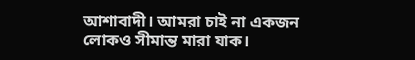আশাবাদী। আমরা চাই না একজন লোকও সীমান্ত মারা যাক।